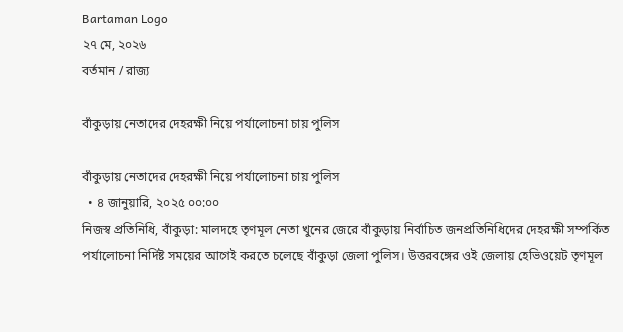Bartaman Logo
২৭ মে, ২০২৬
বর্তমান / রাজ্য

বাঁকুড়ায় নেতাদের দেহরক্ষী নিয়ে পর্যালোচনা চায় পুলিস

বাঁকুড়ায় নেতাদের দেহরক্ষী নিয়ে পর্যালোচনা চায় পুলিস
  • ৪ জানুয়ারি, ২০২৫ ০০:০০
নিজস্ব প্রতিনিধি, বাঁকুড়া: মালদহে তৃণমূল নেতা খুনের জেরে বাঁকুড়ায় নির্বাচিত জনপ্রতিনিধিদের দেহরক্ষী সম্পর্কিত পর্যালোচনা নির্দিষ্ট সময়ের আগেই করতে চলেছে বাঁকুড়া জেলা পুলিস। উত্তরবঙ্গের ওই জেলায় হেভিওয়েট তৃণমূল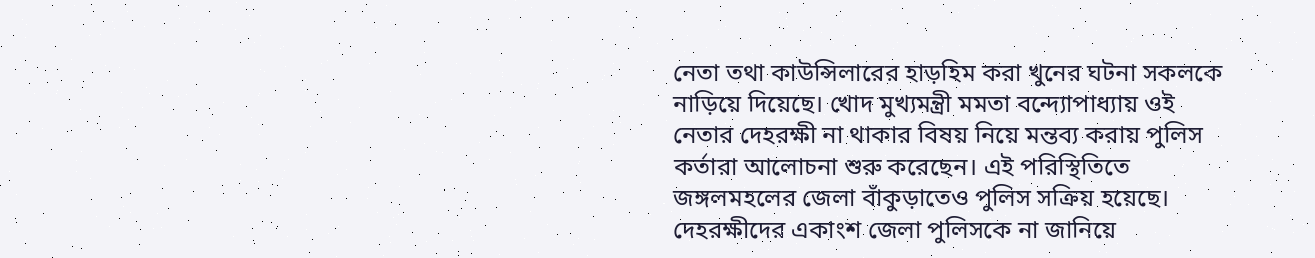নেতা তথা কাউন্সিলারের হাড়হিম করা খুনের ঘটনা সকলকে নাড়িয়ে দিয়েছে। খোদ মুখ্যমন্ত্রী মমতা বন্দ্যোপাধ্যায় ওই নেতার দেহরক্ষী না থাকার বিষয় নিয়ে মন্তব্য করায় পুলিস কর্তারা আলোচনা শুরু করেছেন। এই পরিস্থিতিতে জঙ্গলমহলের জেলা বাঁকুড়াতেও পুলিস সক্রিয় হয়েছে। দেহরক্ষীদের একাংশ জেলা পুলিসকে না জানিয়ে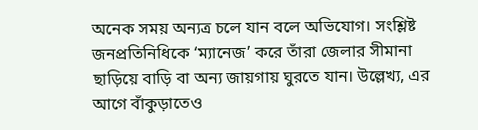অনেক সময় অন্যত্র চলে যান বলে অভিযোগ। সংশ্লিষ্ট জনপ্রতিনিধিকে ‘ম্যানেজ’ করে তাঁরা জেলার সীমানা ছাড়িয়ে বাড়ি বা অন্য জায়গায় ঘুরতে যান। উল্লেখ্য, এর আগে বাঁকুড়াতেও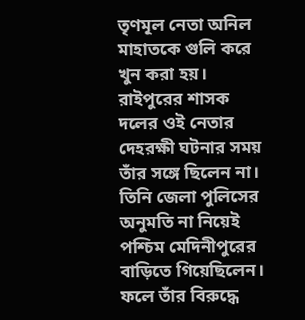তৃণমূল নেতা অনিল মাহাতকে গুলি করে খুন করা হয়। রাইপুরের শাসক দলের ওই নেতার দেহরক্ষী ঘটনার সময় তাঁর সঙ্গে ছিলেন না। তিনি জেলা পুলিসের অনুমতি না নিয়েই পশ্চিম মেদিনীপুরের বাড়িতে গিয়েছিলেন। ফলে তাঁর বিরুদ্ধে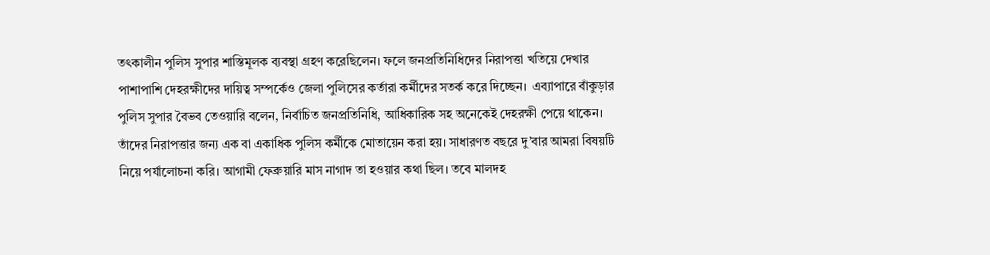তৎকালীন পুলিস সুপার শাস্তিমূলক ব্যবস্থা গ্রহণ করেছিলেন। ফলে জনপ্রতিনিধিদের নিরাপত্তা খতিয়ে দেখার পাশাপাশি দেহরক্ষীদের দায়িত্ব সম্পর্কেও জেলা পুলিসের কর্তারা কর্মীদের সতর্ক করে দিচ্ছেন।  এব্যাপারে বাঁকুড়ার পুলিস সুপার বৈভব তেওয়ারি বলেন, নির্বাচিত জনপ্রতিনিধি, আধিকারিক সহ অনেকেই দেহরক্ষী পেয়ে থাকেন। তাঁদের নিরাপত্তার জন্য এক বা একাধিক পুলিস কর্মীকে মোতায়েন করা হয়। সাধারণত বছরে দু’বার আমরা বিষয়টি নিয়ে পর্যালোচনা করি। আগামী ফেব্রুয়ারি মাস নাগাদ তা হওয়ার কথা ছিল। তবে মালদহ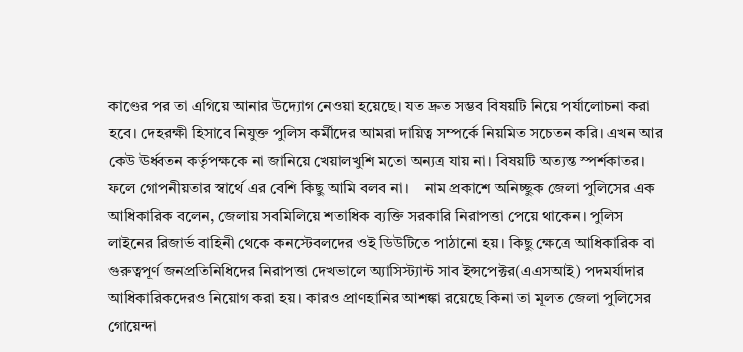কাণ্ডের পর তা এগিয়ে আনার উদ্যোগ নেওয়া হয়েছে। যত দ্রুত সম্ভব বিষয়টি নিয়ে পর্যালোচনা করা হবে। দেহরক্ষী হিসাবে নিযুক্ত পুলিস কর্মীদের আমরা দায়িত্ব সম্পর্কে নিয়মিত সচেতন করি। এখন আর কেউ ঊর্ধ্বতন কর্তৃপক্ষকে না জানিয়ে খেয়ালখুশি মতো অন্যত্র যায় না। বিষয়টি অত্যন্ত স্পর্শকাতর। ফলে গোপনীয়তার স্বার্থে এর বেশি কিছু আমি বলব না।    নাম প্রকাশে অনিচ্ছুক জেলা পুলিসের এক আধিকারিক বলেন, জেলায় সবমিলিয়ে শতাধিক ব্যক্তি সরকারি নিরাপত্তা পেয়ে থাকেন। পুলিস লাইনের রিজার্ভ বাহিনী থেকে কনস্টেবলদের ওই ডিউটিতে পাঠানো হয়। কিছু ক্ষেত্রে আধিকারিক বা গুরুত্বপূর্ণ জনপ্রতিনিধিদের নিরাপত্তা দেখভালে অ্যাসিস্ট্যান্ট সাব ইন্সপেক্টর(এএসআই) পদমর্যাদার আধিকারিকদেরও নিয়োগ করা হয়। কারও প্রাণহানির আশঙ্কা রয়েছে কিনা তা মূলত জেলা পুলিসের গোয়েন্দা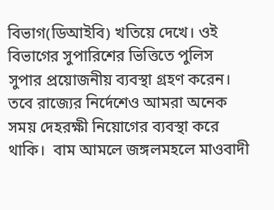বিভাগ(ডিআইবি) খতিয়ে দেখে। ওই বিভাগের সুপারিশের ভিত্তিতে পুলিস সুপার প্রয়োজনীয় ব্যবস্থা গ্রহণ করেন। তবে রাজ্যের নির্দেশেও আমরা অনেক সময় দেহরক্ষী নিয়োগের ব্যবস্থা করে থাকি।  বাম আমলে জঙ্গলমহলে মাওবাদী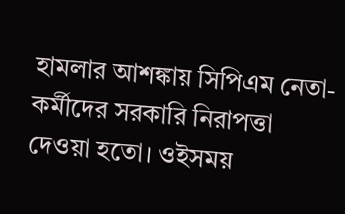হামলার আশঙ্কায় সিপিএম নেতা-কর্মীদের সরকারি নিরাপত্তা দেওয়া হতো। ওইসময়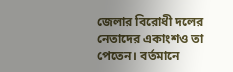জেলার বিরোধী দলের নেতাদের একাংশও তা পেতেন। বর্তমানে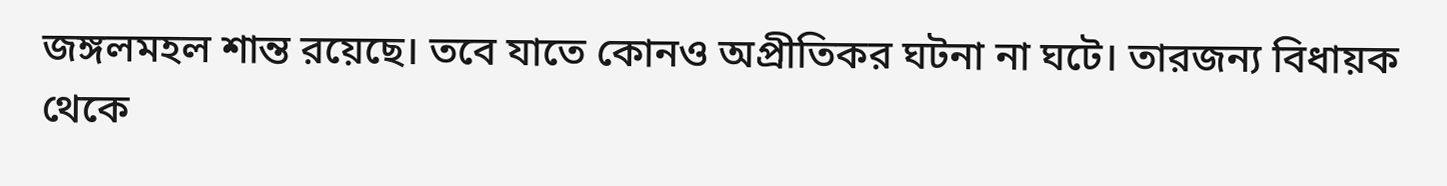জঙ্গলমহল শান্ত রয়েছে। তবে যাতে কোনও অপ্রীতিকর ঘটনা না ঘটে। তারজন্য বিধায়ক থেকে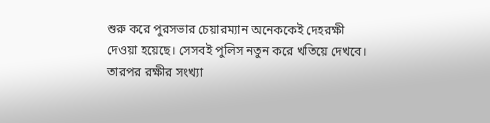শুরু করে পুরসভার চেয়ারম্যান অনেককেই দেহরক্ষী দেওয়া হয়েছে। সেসবই পুলিস নতুন করে খতিয়ে দেখবে। তারপর রক্ষীর সংখ্যা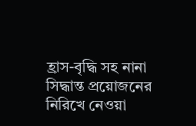হ্রাস-বৃদ্ধি সহ নানা সিদ্ধান্ত প্রয়োজনের নিরিখে নেওয়া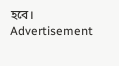হবে।
Advertisement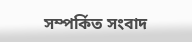সম্পর্কিত সংবাদ